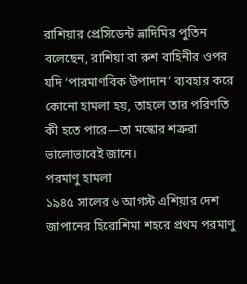রাশিয়ার প্রেসিডেন্ট ভ্লাদিমির পুতিন বলেছেন, রাশিয়া বা রুশ বাহিনীর ওপর যদি ‘পারমাণবিক উপাদান’ ব্যবহার করে কোনো হামলা হয়, তাহলে তার পরিণতি কী হতে পারে—তা মস্কোর শত্রুরা ভালোভাবেই জানে।
পরমাণু হামলা
১৯৪৫ সালের ৬ আগস্ট এশিয়ার দেশ জাপানের হিরোশিমা শহরে প্রথম পরমাণু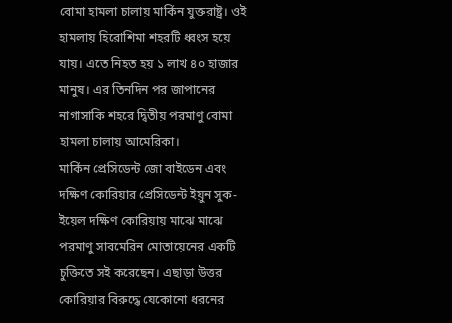বোমা হামলা চালায় মার্কিন যুক্তরাষ্ট্র। ওই হামলায় হিরোশিমা শহরটি ধ্বংস হয়ে যায়। এতে নিহত হয় ১ লাখ ৪০ হাজার মানুষ। এর তিনদিন পর জাপানের নাগাসাকি শহরে দ্বিতীয় পরমাণু বোমা হামলা চালায় আমেরিকা।
মার্কিন প্রেসিডেন্ট জো বাইডেন এবং দক্ষিণ কোরিয়ার প্রেসিডেন্ট ইয়ুন সুক-ইয়েল দক্ষিণ কোরিয়ায় মাঝে মাঝে পরমাণু সাবমেরিন মোতায়েনের একটি চুক্তিতে সই করেছেন। এছাড়া উত্তর কোরিয়ার বিরুদ্ধে যেকোনো ধরনের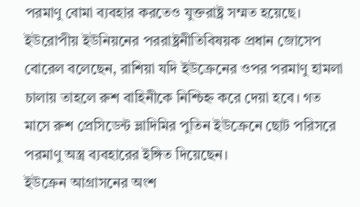পরমাণু বোমা ব্যবহার করতেও যুক্তরাষ্ট্র সম্মত হয়েছে।
ইউরোপীয় ইউনিয়নের পররাষ্ট্রনীতিবিষয়ক প্রধান জোসেপ বোরেল বলেছেন, রাশিয়া যদি ইউক্রেনের ওপর পরমাণু হামলা চালায় তাহলে রুশ বাহিনীকে নিশ্চিহ্ন করে দেয়া হবে। গত মাসে রুশ প্রেসিডেন্ট ভ্লাদিমির পুতিন ইউক্রেনে ছোট পরিসরে পরমাণু অস্ত্র ব্যবহারের ইঙ্গিত দিয়েছেন।
ইউক্রেন আগ্রাসনের অংশ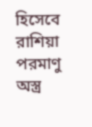হিসেবে রাশিয়া পরমাণু অস্ত্র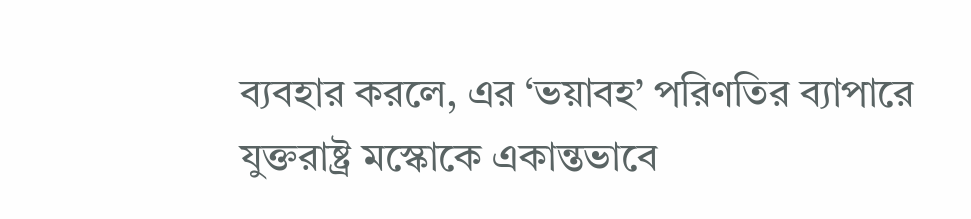ব্যবহার করলে, এর ‘ভয়াবহ’ পরিণতির ব্যাপারে যুক্তরাষ্ট্র মস্কোকে একান্তভাবে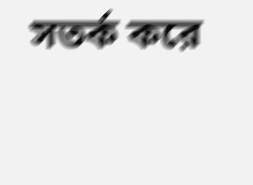সতর্ক করে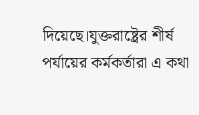দিয়েছে।যুক্তরাষ্ট্রের শীর্ষ পর্যায়ের কর্মকর্তারা এ কথা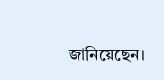জানিয়েছেন।